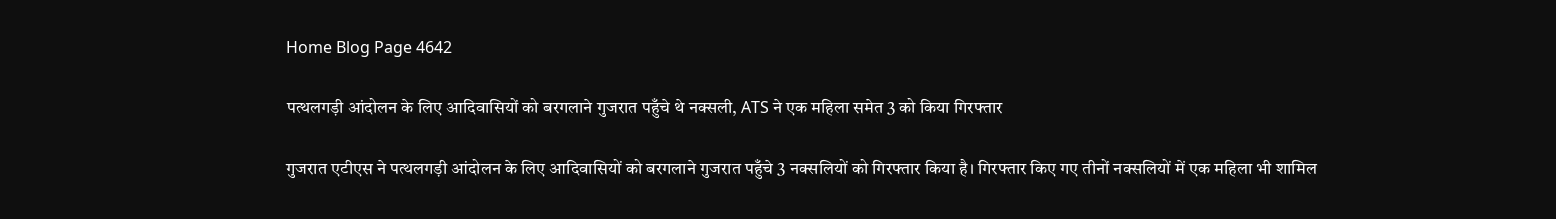Home Blog Page 4642

पत्थलगड़ी आंदोलन के लिए आदिवासियों को बरगलाने गुजरात पहुँचे थे नक्सली, ATS ने एक महिला समेत 3 को किया गिरफ्तार

गुजरात एटीएस ने पत्थलगड़ी आंदोलन के लिए आदिवासियों को बरगलाने गुजरात पहुँचे 3 नक्सलियों को गिरफ्तार किया है। गिरफ्तार किए गए तीनों नक्सलियों में एक महिला भी शामिल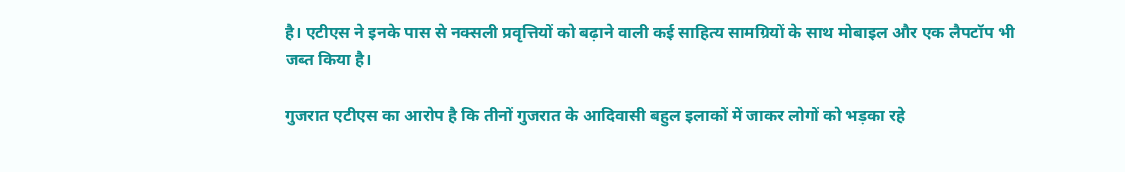है। एटीएस ने इनके पास से नक्सली प्रवृत्तियों को बढ़ाने वाली कई साहित्य सामग्रियों के साथ मोबाइल और एक लैपटॉप भी जब्त किया है।

गुजरात एटीएस का आरोप है कि तीनों गुजरात के आदिवासी बहुल इलाकों में जाकर लोगों को भड़का रहे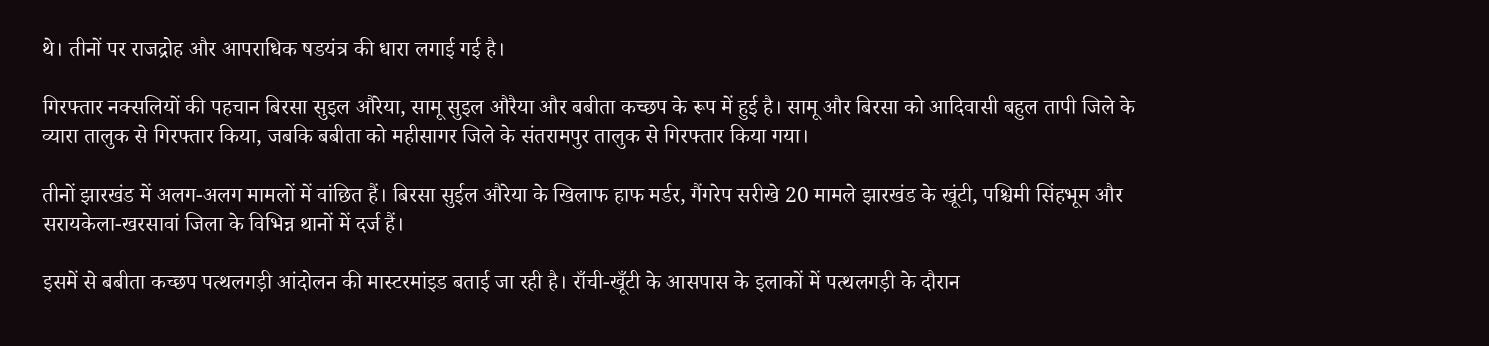थे। तीनों पर राजद्रोह और आपराधिक षडयंत्र की धारा लगाई गई है।

गिरफ्तार नक्सलियों की पहचान बिरसा सुइल औरेया, सामू सुइल औरैया और बबीता कच्छप के रूप में हुई है। सामू और बिरसा को आदिवासी बहुल तापी जिले के व्यारा तालुक से गिरफ्तार किया, जबकि बबीता को महीसागर जिले के संतरामपुर तालुक से गिरफ्तार किया गया।

तीनों झारखंड में अलग-अलग मामलों में वांछित हैं। बिरसा सुईल औरेया के खिलाफ हाफ मर्डर, गैंगरेप सरीखे 20 मामले झारखंड के खूंटी, पश्चिमी सिंहभूम और सरायकेला-खरसावां जिला के विभिन्न थानों में दर्ज हैं।

इसमें से बबीता कच्‍छप पत्‍थलगड़ी आंदोलन की मास्‍टरमांइड बताई जा रही है। राँची-खूँटी के आसपास के इलाकों में पत्‍थलगड़ी के दौरान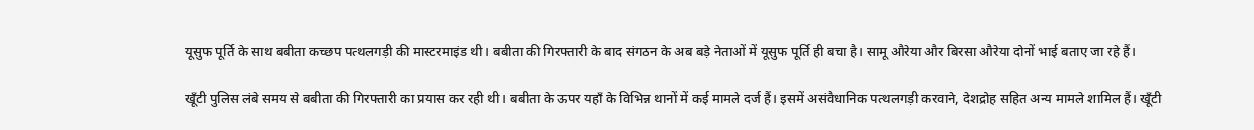यूसुफ पूर्ति के साथ बबीता कच्‍छप पत्‍थलगड़ी की मास्टरमाइंड थी। बबीता की गिरफ्तारी के बाद संगठन के अब बड़े नेताओं में यूसुफ पूर्ति ही बचा है। सामू औरेया और बिरसा औरेया दोनों भाई बताए जा रहे हैं।

खूँटी पुलिस लंबे समय से बबीता की गिरफ्तारी का प्रयास कर रही थी। बबीता के ऊपर यहाँ के विभिन्न थानों में कई मामले दर्ज हैं। इसमें असंवैधानिक पत्थलगड़ी करवाने, देशद्रोह सहित अन्य मामले शामिल हैं। खूँटी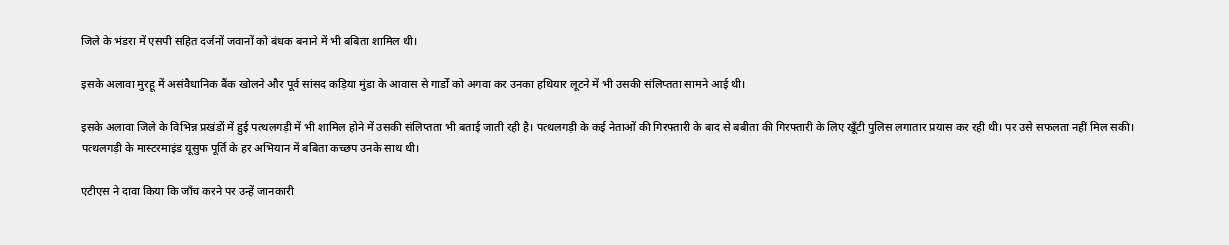जिले के भंडरा में एसपी सहित दर्जनों जवानों को बंधक बनाने में भी बबिता शामिल थी।

इसके अलावा मुरहू में असंवैधानिक बैंक खोलने और पूर्व सांसद कड़िया मुंडा के आवास से गार्डों को अगवा कर उनका हथियार लूटने में भी उसकी संलिप्तता सामने आई थी।

इसके अलावा जिले के विभिन्न प्रखंडों में हुई पत्थलगड़ी में भी शामिल होने में उसकी संलिप्तता भी बताई जाती रही है। पत्थलगड़ी के कई नेताओं की गिरफ्तारी के बाद से बबीता की गिरफ्तारी के लिए खूँटी पुलिस लगातार प्रयास कर रही थी। पर उसे सफलता नहीं मिल सकी। पत्थलगड़ी के मास्टरमाइंड यूसुफ पूर्ति के हर अभियान में बबिता कच्छप उनके साथ थी।

एटीएस ने दावा किया कि जाँच करने पर उन्हें जानकारी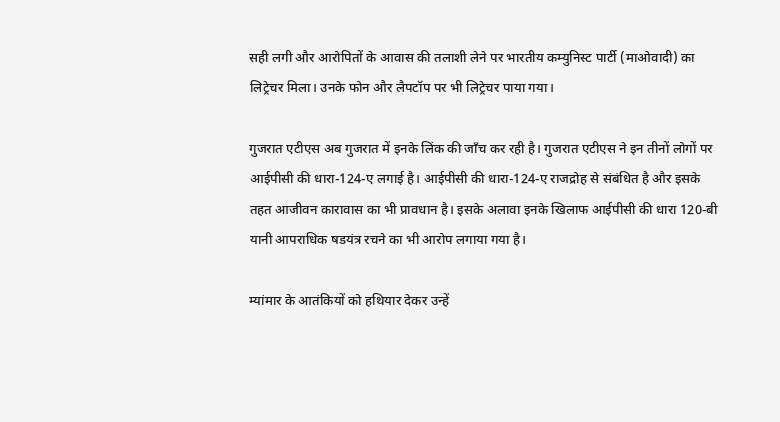सही लगी और आरोपितों के आवास की तलाशी लेने पर भारतीय कम्युनिस्ट पार्टी (माओवादी) का लिट्रेचर मिला। उनके फोन और लैपटॉप पर भी लिट्रेचर पाया गया।

गुजरात एटीएस अब गुजरात में इनके लिंक की जाँच कर रही है। गुजरात एटीएस ने इन तीनों लोगों पर आईपीसी की धारा-124-ए लगाई है। आईपीसी की धारा-124-ए राजद्रोह से संबंधित है और इसके तहत आजीवन कारावास का भी प्रावधान है। इसके अलावा इनके खिलाफ आईपीसी की धारा 120-बी यानी आपराधिक षडयंत्र रचने का भी आरोप लगाया गया है।

म्यांमार के आतंकियों को हथियार देकर उन्हें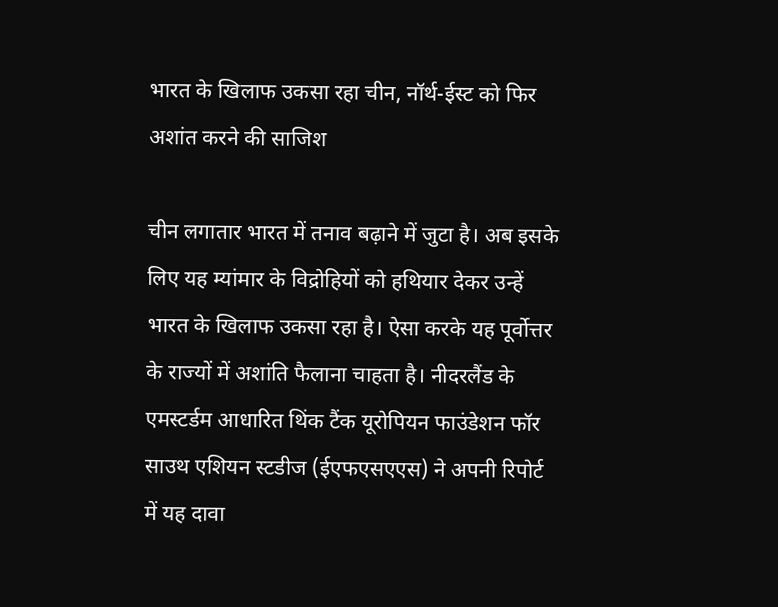भारत के खिलाफ उकसा रहा चीन, नॉर्थ-ईस्ट को फिर अशांत करने की साजिश

चीन लगातार भारत में तनाव बढ़ाने में जुटा है। अब इसके लिए यह म्यांमार के विद्रोहियों को हथियार देकर उन्हें भारत के खिलाफ उकसा रहा है। ऐसा करके यह पूर्वोत्तर के राज्यों में अशांति फैलाना चाहता है। नीदरलैंड के एमस्टर्डम आधारित थिंक टैंक यूरोपियन फाउंडेशन फॉर साउथ एशियन स्टडीज (ईएफएसएएस) ने अपनी रिपोर्ट में यह दावा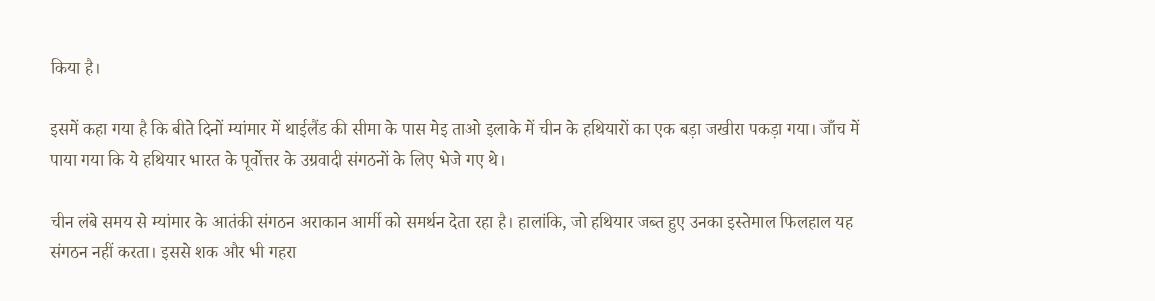किया है।

इसमें कहा गया है कि बीते दिनों म्यांमार में थाईलैंड की सीमा के पास मेइ ताओ इलाके में चीन के हथियारों का एक बड़ा जखीरा पकड़ा गया। जाँच में पाया गया कि ये हथियार भारत के पूर्वोत्तर के उग्रवादी संगठनों के लिए भेजे गए थे।

चीन लंबे समय से म्यांमार के आतंकी संगठन अराकान आर्मी को समर्थन देता रहा है। हालांकि, जो हथियार जब्त हुए उनका इस्तेमाल फिलहाल यह संगठन नहीं करता। इससे शक और भी गहरा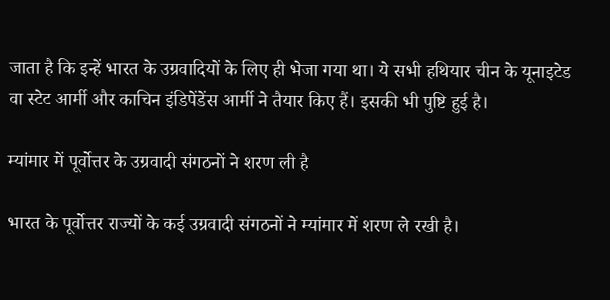जाता है कि इन्हें भारत के उग्रवादियों के लिए ही भेजा गया था। ये सभी हथियार चीन के यूनाइटेड वा स्टेट आर्मी और काचिन इंडिपेंडेंस आर्मी ने तैयार किए हैं। इसकी भी पुष्टि हुई है।

म्यांमार में पूर्वोत्तर के उग्रवादी संगठनों ने शरण ली है

भारत के पूर्वोत्तर राज्यों के कई उग्रवादी संगठनों ने म्यांमार में शरण ले रखी है।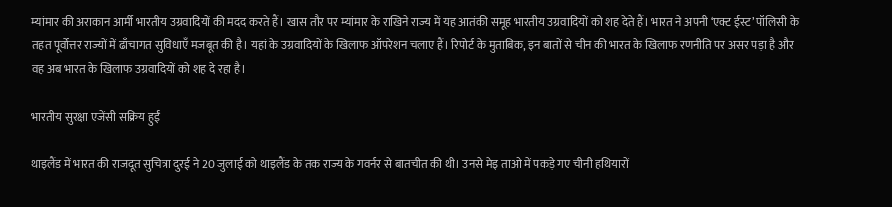म्यांमार की अराकान आर्मी भारतीय उग्रवादियों की मदद करते हैं। खास तौर पर म्यांमार के राखिने राज्य में यह आतंकी समूह भारतीय उग्रवादियों को शह देते हैं। भारत ने अपनी ‘एक्ट ईस्ट’ पॉलिसी के तहत पूर्वोत्तर राज्यों में ढाँचागत सुविधाएँ मजबूत की है। यहां के उग्रवादियों के खिलाफ ऑपरेशन चलाए हैं। रिपोर्ट के मुताबिक, इन बातों से चीन की भारत के खिलाफ रणनीति पर असर पड़ा है और वह अब भारत के खिलाफ उग्रवादियों को शह दे रहा है।

भारतीय सुरक्षा एजेंसी सक्रिय हुईं

थाइलैंड में भारत की राजदूत सुचित्रा दुरई ने 20 जुलाई को थाइलैंड के तक राज्य के गवर्नर से बातचीत की थी। उनसे मेइ ताओ में पकड़े गए चीनी हथियारों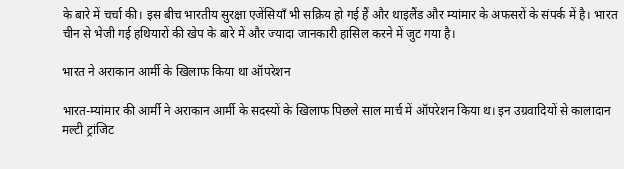के बारे में चर्चा की। इस बीच भारतीय सुरक्षा एजेंसियाँ भी सक्रिय हो गई हैं और थाइलैंड और म्यांमार के अफसरों के संपर्क में है। भारत चीन से भेजी गई हथियारों की खेप के बारे में और ज्यादा जानकारी हासिल करने में जुट गया है।

भारत ने अराकान आर्मी के खिलाफ किया था ऑपरेशन

भारत-म्यांमार की आर्मी ने अराकान आर्मी के सदस्यों के खिलाफ पिछले साल मार्च में ऑपरेशन किया थ। इन उग्रवादियों से कालादान मल्टी ट्रांजिट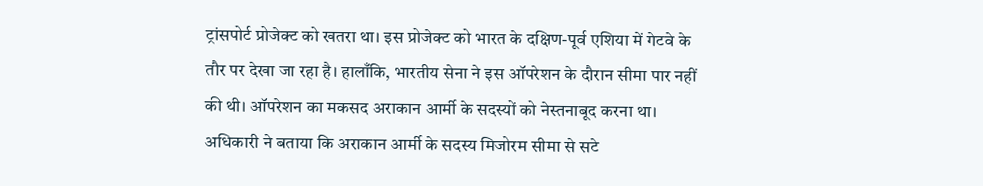ट्रांसपोर्ट प्रोजेक्ट को खतरा था। इस प्रोजेक्ट को भारत के दक्षिण-पूर्व एशिया में गेटवे के तौर पर देखा जा रहा है। हालाँकि, भारतीय सेना ने इस ऑपरेशन के दौरान सीमा पार नहीं की थी। ऑपरेशन का मकसद अराकान आर्मी के सदस्यों को नेस्तनाबूद करना था। अधिकारी ने बताया कि अराकान आर्मी के सदस्य मिजोरम सीमा से सटे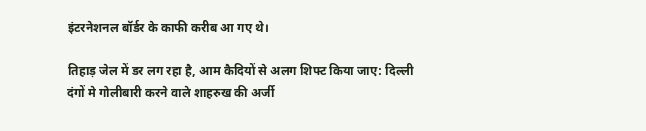इंटरनेशनल बॉर्डर के काफी करीब आ गए थे।

तिहाड़ जेल में डर लग रहा है, आम कैदियों से अलग शिफ्ट किया जाए: दिल्ली दंगों मे गोलीबारी करने वाले शाहरुख की अर्जी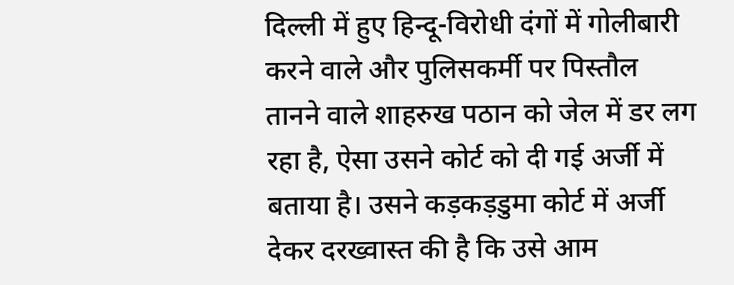दिल्ली में हुए हिन्दू-विरोधी दंगों में गोलीबारी करने वाले और पुलिसकर्मी पर पिस्तौल तानने वाले शाहरुख पठान को जेल में डर लग रहा है, ऐसा उसने कोर्ट को दी गई अर्जी में बताया है। उसने कड़कड़डुमा कोर्ट में अर्जी देकर दरख्वास्त की है कि उसे आम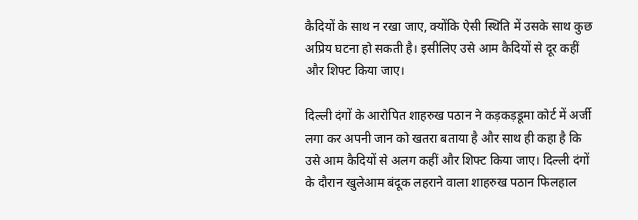कैदियों के साथ न रखा जाए, क्योंकि ऐसी स्थिति में उसके साथ कुछ अप्रिय घटना हो सकती है। इसीलिए उसे आम कैदियों से दूर कहीं और शिफ्ट किया जाए।

दिल्ली दंगों के आरोपित शाहरुख पठान ने कड़कड़डूमा कोर्ट में अर्जी लगा कर अपनी जान को खतरा बताया है और साथ ही कहा है कि उसे आम कैदियों से अलग कहीं और शिफ्ट किया जाए। दिल्ली दंगों के दौरान खुलेआम बंदूक लहराने वाला शाहरुख पठान फिलहाल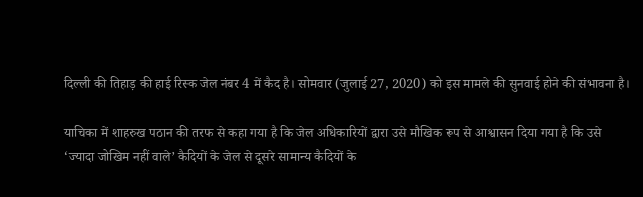दिल्ली की तिहाड़ की हाई रिस्क जेल नंबर 4 में कैद है। सोमवार (जुलाई 27, 2020) को इस मामले की सुनवाई होने की संभावना है।

याचिका में शाहरुख पठान की तरफ से कहा गया है कि जेल अधिकारियों द्वारा उसे मौखिक रूप से आश्वासन दिया गया है कि उसे ‘ज्यादा जोखिम नहीं वाले’ कैदियों के जेल से दूसरे सामान्य कैदियों के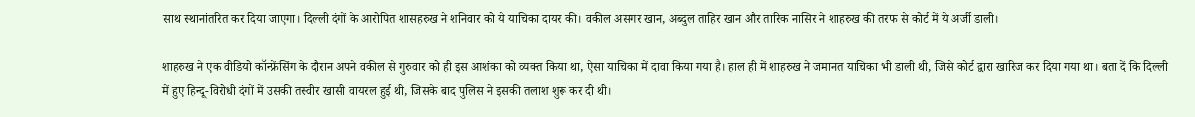साथ स्थानांतरित कर दिया जाएगा। दिल्ली दंगों के आरोपित शासहरुख ने शनिवार को ये याचिका दायर की। वकील असगर खान, अब्दुल ताहिर खान और तारिक नासिर ने शाहरुख की तरफ से कोर्ट में ये अर्जी डाली।

शाहरुख ने एक वीडियो कॉन्फ्रेंसिंग के दौरान अपने वकील से गुरुवार को ही इस आशंका को व्यक्त किया था, ऐसा याचिका में दावा किया गया है। हाल ही में शाहरुख ने जमानत याचिका भी डाली थी, जिसे कोर्ट द्वारा खारिज कर दिया गया था। बता दें कि दिल्ली में हुए हिन्दू-विरोधी दंगों में उसकी तस्वीर खासी वायरल हुई थी, जिसके बाद पुलिस ने इसकी तलाश शुरू कर दी थी।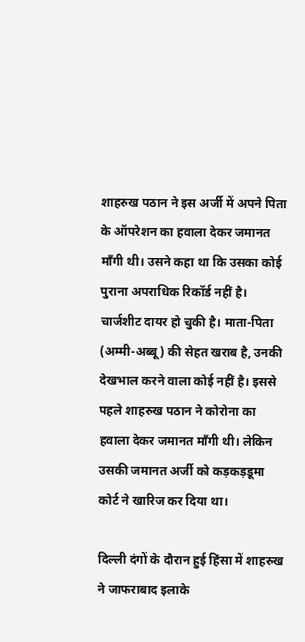शाहरुख पठान ने इस अर्जी में अपने पिता के ऑपरेशन का हवाला देकर जमानत माँगी थी। उसने कहा था कि उसका कोई पुराना अपराधिक रिकॉर्ड नहीं है। चार्जशीट दायर हो चुकी है। माता-पिता (अम्मी-अब्बू) की सेहत खराब है, उनकी देखभाल करने वाला कोई नहीं है। इससे पहले शाहरुख पठान ने कोरोना का हवाला देकर जमानत माँगी थी। लेकिन उसकी जमानत अर्जी को कड़कड़डूमा कोर्ट ने खारिज कर दिया था।

दिल्ली दंगों के दौरान हुई हिंसा में शाहरुख ने जाफराबाद इलाके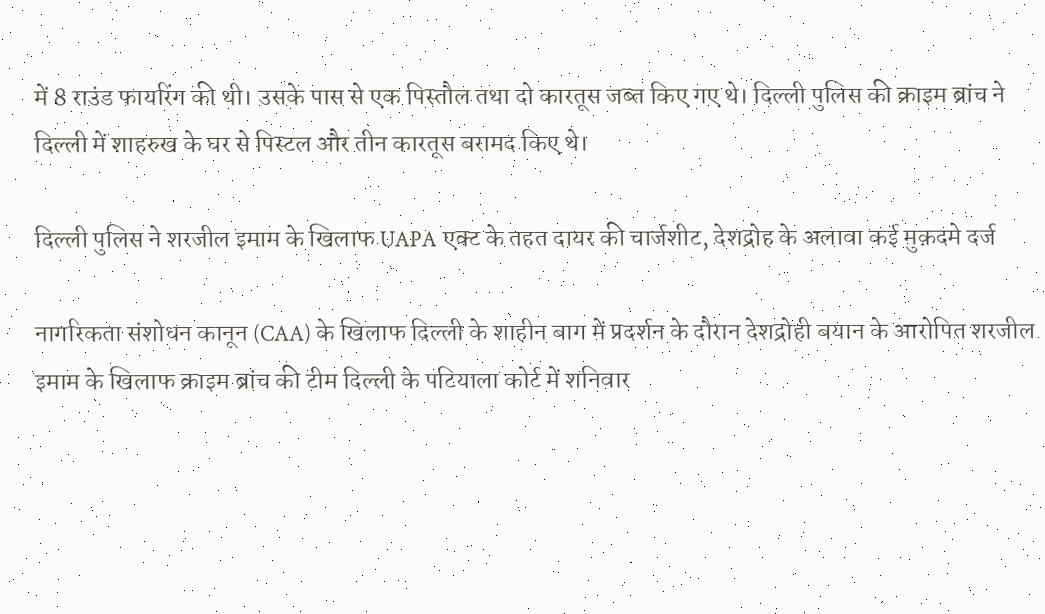में 8 राउंड फायरिंग की थी। उसके पास से एक पिस्तौल तथा दो कारतूस जब्त किए गए थे। दिल्ली पुलिस की क्राइम ब्रांच ने दिल्ली में शाहरुख के घर से पिस्टल और तीन कारतूस बरामद किए थे।

दिल्ली पुलिस ने शरजील इमाम के खिलाफ UAPA एक्ट के तहत दायर की चार्जशीट, देशद्रोह के अलावा कई मुक़दमे दर्ज

नागरिकता संशोधन कानून (CAA) के खिलाफ दिल्ली के शाहीन बाग में प्रदर्शन के दौरान देशद्रोही बयान के आरोपित शरजील इमाम के खिलाफ क्राइम ब्रांच की टीम दिल्ली के पटियाला कोर्ट में शनिवार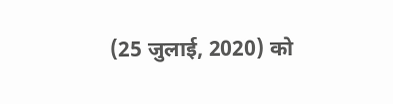(25 जुलाई, 2020) को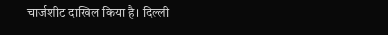चार्जशीट दाखिल किया है। दिल्ली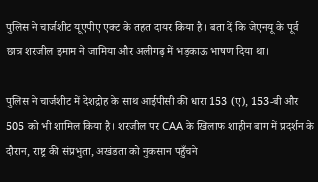पुलिस ने चार्जशीट यूएपीए एक्ट के तहत दायर किया है। बता दें कि जेएनयू के पूर्व छात्र शरजील इमाम ने जामिया और अलीगढ़ में भड़काऊ भाषण दिया था।

पुलिस ने चार्जशीट में देशद्रोह के साथ आईपीसी की धारा 153 (ए), 153-बी और 505 को भी शामिल किया है। शरजील पर CAA के खिलाफ शाहीन बाग में प्रदर्शन के दौरान, राष्ट्र की संप्रभुता, अखंडता को नुकसान पहुँचने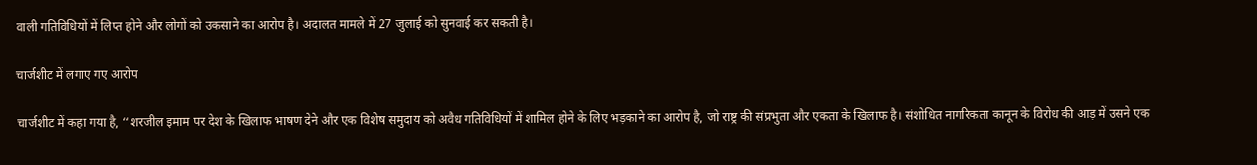वाली गतिविधियों में लिप्त होने और लोगों को उकसाने का आरोप है। अदालत मामले में 27 जुलाई को सुनवाई कर सकती है।

चार्जशीट में लगाए गए आरोप

चार्जशीट में कहा गया है, ‘‘शरजील इमाम पर देश के खिलाफ भाषण देने और एक विशेष समुदाय को अवैध गतिविधियों में शामिल होने के लिए भड़काने का आरोप है, जो राष्ट्र की संप्रभुता और एकता के खिलाफ है। संशोधित नागरिकता कानून के विरोध की आड़ में उसने एक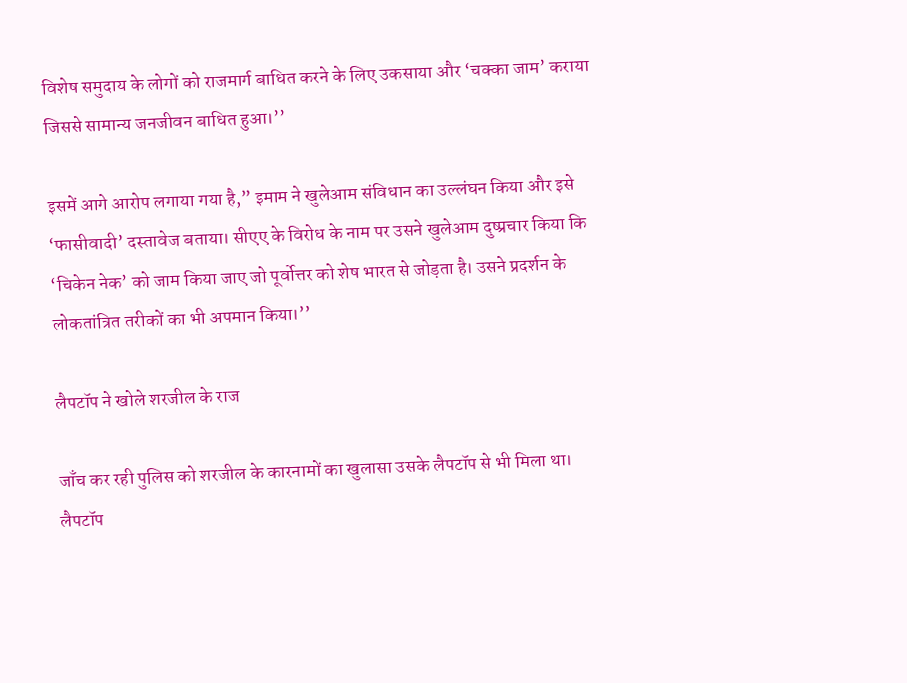विशेष समुदाय के लोगों को राजमार्ग बाधित करने के लिए उकसाया और ‘चक्का जाम’ कराया जिससे सामान्य जनजीवन बाधित हुआ।’’

इसमें आगे आरोप लगाया गया है,” इमाम ने खुलेआम संविधान का उल्लंघन किया और इसे ‘फासीवादी’ दस्तावेज बताया। सीएए के विरोध के नाम पर उसने खुलेआम दुष्प्रचार किया कि ‘चिकेन नेक’ को जाम किया जाए जो पूर्वोत्तर को शेष भारत से जोड़ता है। उसने प्रदर्शन के लोकतांत्रित तरीकों का भी अपमान किया।’’

लैपटॉप ने खोले शरजील के राज

जाँच कर रही पुलिस को शरजील के कारनामों का खुलासा उसके लैपटॉप से भी मिला था। लैपटॉप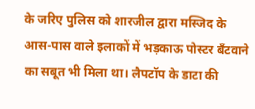के जरिए पुलिस को शारजील द्वारा मस्जिद के आस-पास वाले इलाकों में भड़काऊ पोस्टर बँटवाने का सबूत भी मिला था। लैपटॉप के डाटा की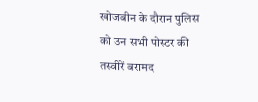खोजबीन के दौरान पुलिस को उन सभी पोस्टर की तस्वीरें बरामद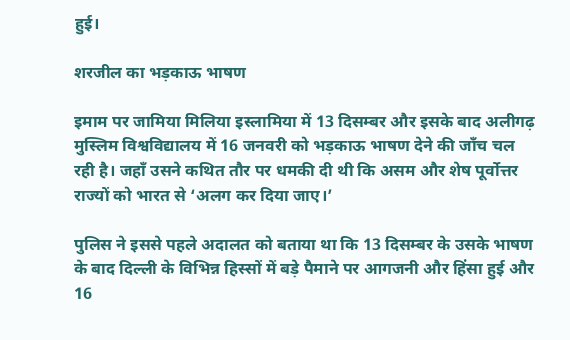हुई।

शरजील का भड़काऊ भाषण

इमाम पर जामिया मिलिया इस्लामिया में 13 दिसम्बर और इसके बाद अलीगढ़ मुस्लिम विश्वविद्यालय में 16 जनवरी को भड़काऊ भाषण देने की जाँच चल रही है। जहाँ उसने कथित तौर पर धमकी दी थी कि असम और शेष पूर्वोत्तर राज्यों को भारत से ‘अलग कर दिया जाए।’

पुलिस ने इससे पहले अदालत को बताया था कि 13 दिसम्बर के उसके भाषण के बाद दिल्ली के विभिन्न हिस्सों में बड़े पैमाने पर आगजनी और हिंसा हुई और 16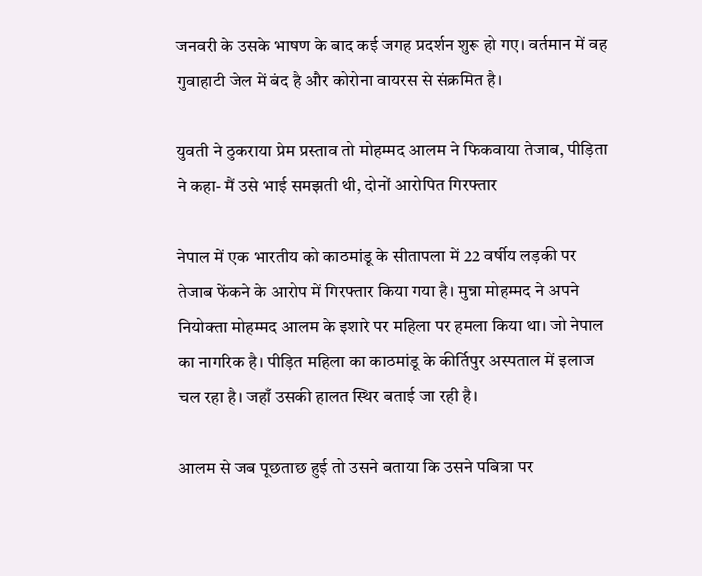जनवरी के उसके भाषण के बाद कई जगह प्रदर्शन शुरू हो गए। वर्तमान में वह गुवाहाटी जेल में बंद है और कोरोना वायरस से संक्रमित है।

युवती ने ठुकराया प्रेम प्रस्ताव तो मोहम्मद आलम ने फिकवाया तेजाब, पीड़िता ने कहा- मैं उसे भाई समझती थी, दोनों आरोपित गिरफ्तार

नेपाल में एक भारतीय को काठमांडू के सीतापला में 22 वर्षीय लड़की पर तेजाब फेंकने के आरोप में गिरफ्तार किया गया है। मुन्ना मोहम्मद ने अपने नियोक्ता मोहम्मद आलम के इशारे पर महिला पर हमला किया था। जो नेपाल का नागरिक है। पीड़ित महिला का काठमांडू के कीर्तिपुर अस्पताल में इलाज चल रहा है। जहाँ उसकी हालत स्थिर बताई जा रही है।

आलम से जब पूछताछ हुई तो उसने बताया कि उसने पबित्रा पर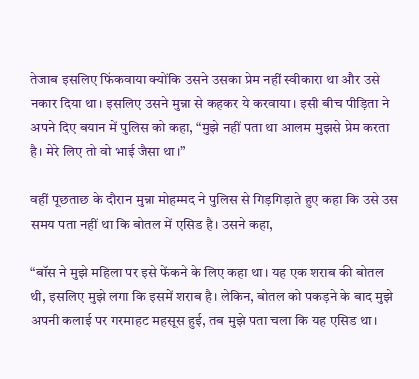तेजाब इसलिए फिंकवाया क्योंकि उसने उसका प्रेम नहीं स्वीकारा था और उसे नकार दिया था। इसलिए उसने मुन्ना से कहकर ये करवाया। इसी बीच पीड़िता ने अपने दिए बयान में पुलिस को कहा, “मुझे नहीं पता था आलम मुझसे प्रेम करता है। मेरे लिए तो वो भाई जैसा था।”

वहीं पूछताछ के दौरान मुन्ना मोहम्मद ने पुलिस से गिड़गिड़ाते हुए कहा कि उसे उस समय पता नहीं था कि बोतल में एसिड है। उसने कहा,

“बॉस ने मुझे महिला पर इसे फेंकने के लिए कहा था। यह एक शराब की बोतल थी, इसलिए मुझे लगा कि इसमें शराब है। लेकिन, बोतल को पकड़ने के बाद मुझे अपनी कलाई पर गरमाहट महसूस हुई, तब मुझे पता चला कि यह एसिड था।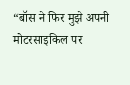“बॉस ने फिर मुझे अपनी मोटरसाइकिल पर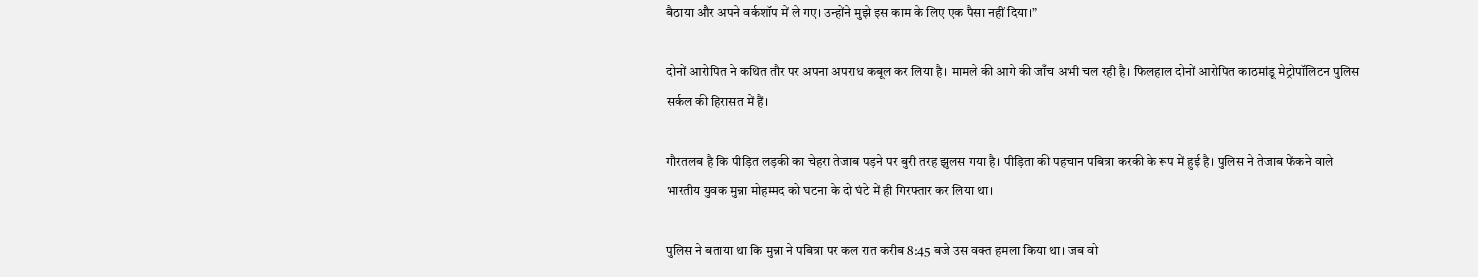बैठाया और अपने वर्कशॉप में ले गए। उन्होंने मुझे इस काम के लिए एक पैसा नहीं दिया।”

दोनों आरोपित ने कथित तौर पर अपना अपराध कबूल कर लिया है। मामले की आगे की जाँच अभी चल रही है। फिलहाल दोनों आरोपित काठमांडू मेट्रोपॉलिटन पुलिस सर्कल की हिरासत में हैं।

गौरतलब है कि पीड़ित लड़की का चेहरा तेजाब पड़ने पर बुरी तरह झुलस गया है। पीड़िता की पहचान पबित्रा करकी के रूप में हुई है। पुलिस ने तेजाब फेंकने वाले भारतीय युवक मुन्ना मोहम्मद को घटना के दो घंटे में ही गिरफ्तार कर लिया था।

पुलिस ने बताया था कि मुन्ना ने पबित्रा पर कल रात करीब 8:45 बजे उस वक्त हमला किया था। जब वो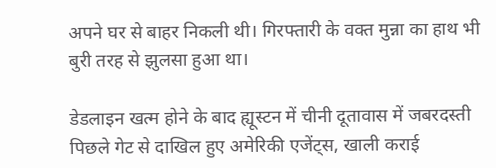अपने घर से बाहर निकली थी। गिरफ्तारी के वक्त मुन्ना का हाथ भी बुरी तरह से झुलसा हुआ था।

डेडलाइन खत्म होने के बाद ह्यूस्टन में चीनी दूतावास में जबरदस्ती पिछले गेट से दाखिल हुए अमेरिकी एजेंट्स, खाली कराई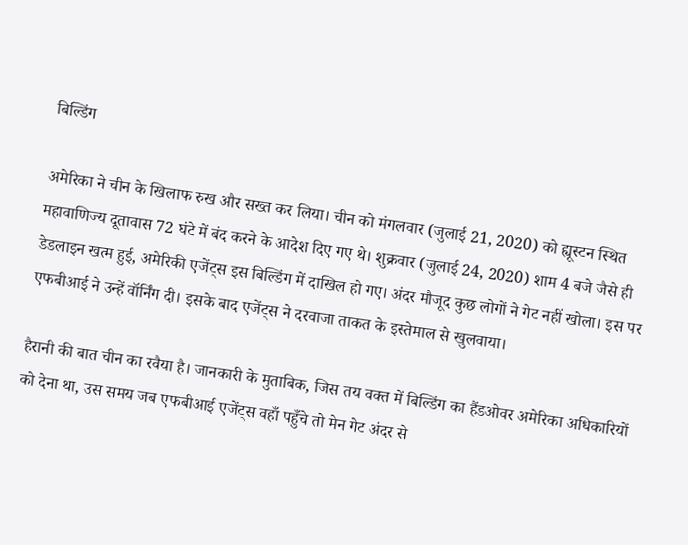बिल्डिंग

अमेरिका ने चीन के खिलाफ रुख और सख्त कर लिया। चीन को मंगलवार (जुलाई 21, 2020) को ह्यूस्टन स्थित महावाणिज्य दूतावास 72 घंटे में बंद करने के आदेश दिए गए थे। शुक्रवार (जुलाई 24, 2020) शाम 4 बजे जैसे ही डेडलाइन खत्म हुई, अमेरिकी एजेंट्स इस बिल्डिंग में दाखिल हो गए। अंदर मौजूद कुछ लोगों ने गेट नहीं खोला। इस पर एफबीआई ने उन्हें वॉर्निंग दी। इसके बाद एजेंट्स ने दरवाजा ताकत के इस्तेमाल से खुलवाया।

हैरानी की बात चीन का रवैया है। जानकारी के मुताबिक, जिस तय वक्त में बिल्डिंग का हैंडओवर अमेरिका अधिकारियों को देना था, उस समय जब एफबीआई एजेंट्स वहाँ पहुँचे तो मेन गेट अंदर से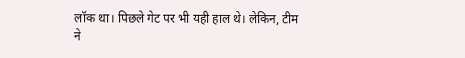लॉक था। पिछले गेट पर भी यही हाल थे। लेकिन, टीम ने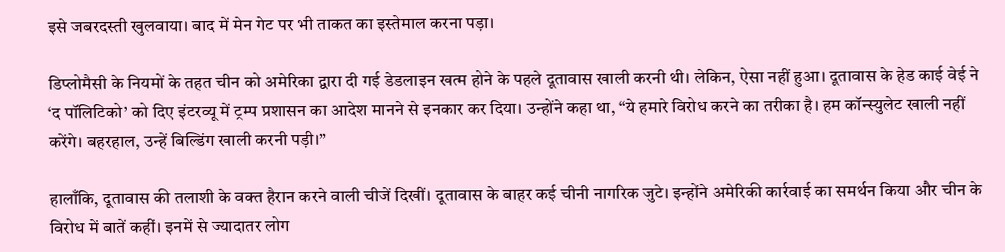इसे जबरदस्ती खुलवाया। बाद में मेन गेट पर भी ताकत का इस्तेमाल करना पड़ा।

डिप्लोमैसी के नियमों के तहत चीन को अमेरिका द्वारा दी गई डेडलाइन खत्म होने के पहले दूतावास खाली करनी थी। लेकिन, ऐसा नहीं हुआ। दूतावास के हेड काई वेई ने ‘द पॉलिटिको’ को दिए इंटरव्यू में ट्रम्प प्रशासन का आदेश मानने से इनकार कर दिया। उन्होंने कहा था, “ये हमारे विरोध करने का तरीका है। हम कॉन्स्युलेट खाली नहीं करेंगे। बहरहाल, उन्हें बिल्डिंग खाली करनी पड़ी।”

हालाँकि, दूतावास की तलाशी के वक्त हैरान करने वाली चीजें दिखीं। दूतावास के बाहर कई चीनी नागरिक जुटे। इन्होंने अमेरिकी कार्रवाई का समर्थन किया और चीन के विरोध में बातें कहीं। इनमें से ज्यादातर लोग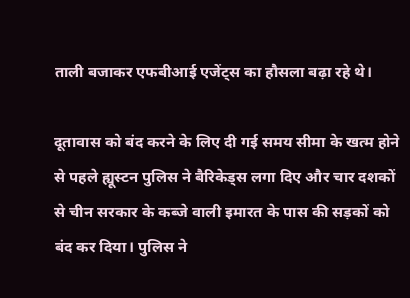ताली बजाकर एफबीआई एजेंट्स का हौसला बढ़ा रहे थे।

दूतावास को बंद करने के लिए दी गई समय सीमा के खत्म होने से पहले ह्यूस्टन पुलिस ने बैरिकेड्स लगा दिए और चार दशकों से चीन सरकार के कब्जे वाली इमारत के पास की सड़कों को बंद कर दिया। पुलिस ने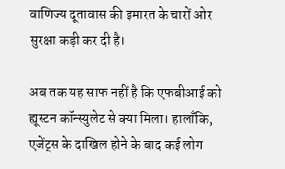वाणिज्य दूतावास की इमारत के चारों ओर सुरक्षा कड़ी कर दी है।

अब तक यह साफ नहीं है कि एफबीआई को ह्यूस्टन कॉन्स्युलेट से क्या मिला। हालाँकि, एजेंट्स के दाखिल होने के बाद कई लोग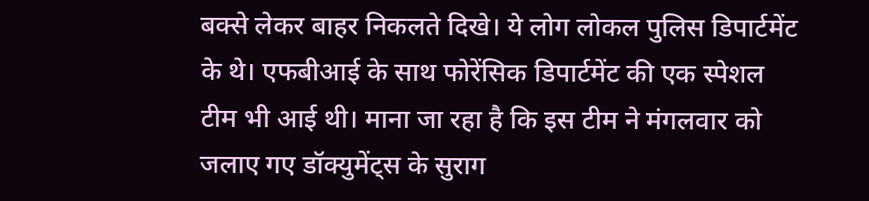बक्से लेकर बाहर निकलते दिखे। ये लोग लोकल पुलिस डिपार्टमेंट के थे। एफबीआई के साथ फोरेंसिक डिपार्टमेंट की एक स्पेशल टीम भी आई थी। माना जा रहा है कि इस टीम ने मंगलवार को जलाए गए डॉक्युमेंट्स के सुराग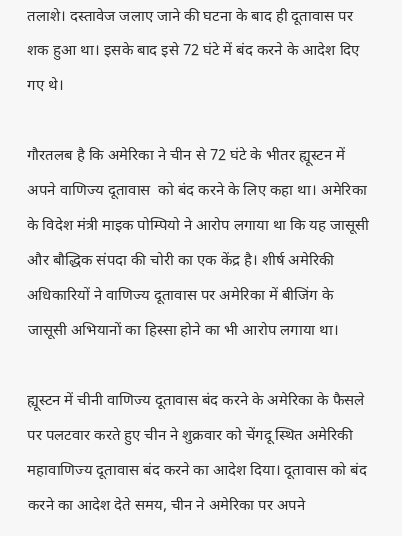तलाशे। दस्तावेज जलाए जाने की घटना के बाद ही दूतावास पर शक हुआ था। इसके बाद इसे 72 घंटे में बंद करने के आदेश दिए गए थे।

गौरतलब है कि अमेरिका ने चीन से 72 घंटे के भीतर ह्यूस्टन में अपने वाणिज्य दूतावास  को बंद करने के लिए कहा था। अमेरिका के विदेश मंत्री माइक पोम्पियो ने आरोप लगाया था कि यह जासूसी और बौद्धिक संपदा की चोरी का एक केंद्र है। शीर्ष अमेरिकी अधिकारियों ने वाणिज्य दूतावास पर अमेरिका में बीजिंग के जासूसी अभियानों का हिस्सा होने का भी आरोप लगाया था।

ह्यूस्टन में चीनी वाणिज्य दूतावास बंद करने के अमेरिका के फैसले पर पलटवार करते हुए चीन ने शुक्रवार को चेंगदू स्थित अमेरिकी महावाणिज्य दूतावास बंद करने का आदेश दिया। दूतावास को बंद करने का आदेश देते समय, चीन ने अमेरिका पर अपने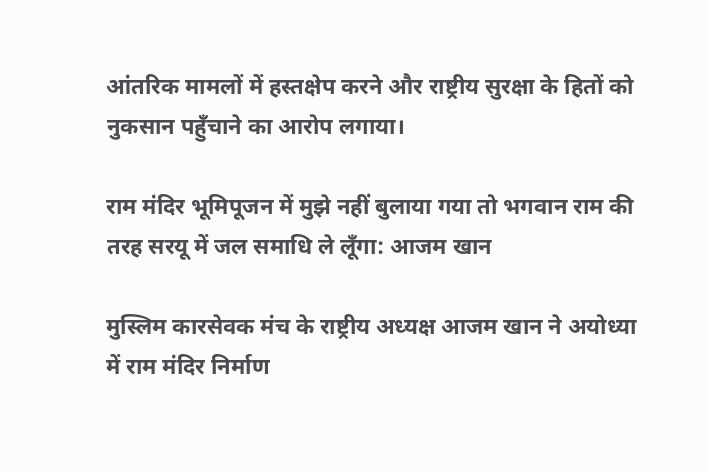आंतरिक मामलों में हस्तक्षेप करने और राष्ट्रीय सुरक्षा के हितों को नुकसान पहुँचाने का आरोप लगाया।

राम मंदिर भूमिपूजन में मुझे नहीं बुलाया गया तो भगवान राम की तरह सरयू में जल समाधि ले लूँगा: आजम खान

मुस्लिम कारसेवक मंच के राष्ट्रीय अध्यक्ष आजम खान ने अयोध्या में राम मंदिर निर्माण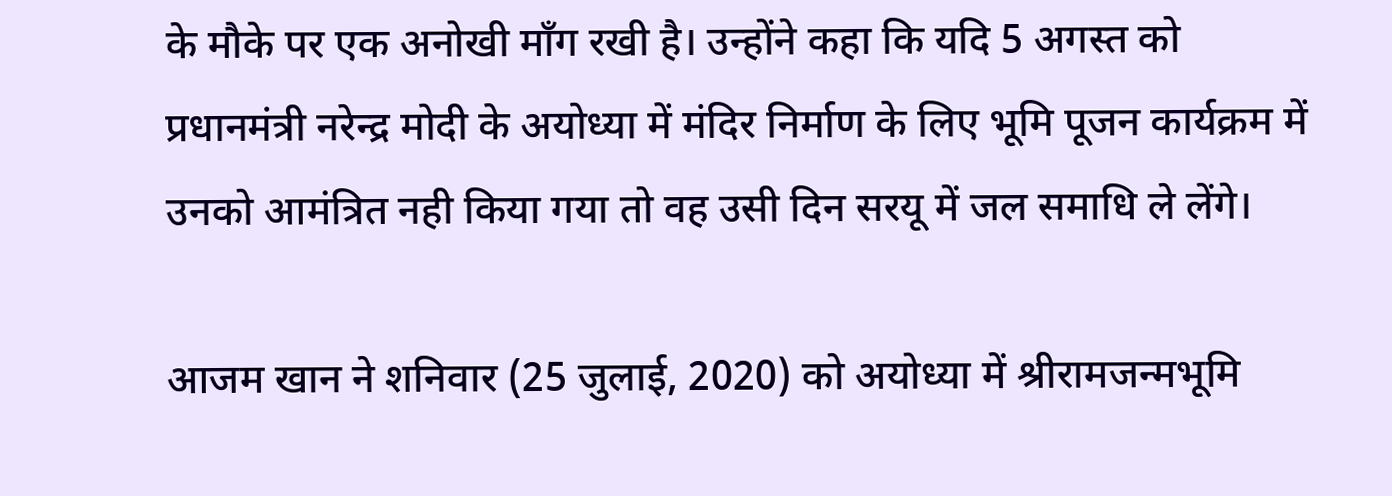के मौके पर एक अनोखी माँग रखी है। उन्होंने कहा कि यदि 5 अगस्त को प्रधानमंत्री नरेन्द्र मोदी के अयोध्या में मंदिर निर्माण के लिए भूमि पूजन कार्यक्रम में उनको आमंत्रित नही किया गया तो वह उसी दिन सरयू में जल समाधि ले लेंगे।

आजम खान ने शनिवार (25 जुलाई, 2020) को अयोध्या में श्रीरामजन्मभूमि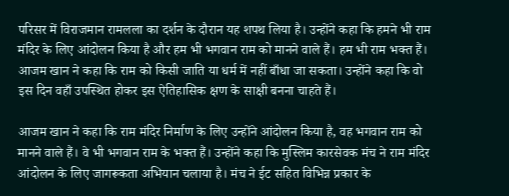परिसर में विराजमान रामलला का दर्शन के दौरान यह शपथ लिया है। उन्होंने कहा कि हमने भी राम मंदिर के लिए आंदोलन किया है और हम भी भगवान राम को मानने वाले हैं। हम भी राम भक्त हैं। आजम खान ने कहा कि राम को किसी जाति या धर्म में नहीं बाँधा जा सकता। उन्होंने कहा कि वो इस दिन वहाँ उपस्थित होकर इस ऐतिहासिक क्षण के साक्षी बनना चाहते हैं।

आजम खान ने कहा कि राम मंदिर निर्माण के लिए उन्होंने आंदोलन किया है, वह भगवान राम को मानने वाले हैं। वे भी भगवान राम के भक्त हैं। उन्होंने कहा कि मुस्लिम कारसेवक मंच ने राम मंदिर आंदोलन के लिए जागरूकता अभियान चलाया है। मंच ने ईट सहित विभिन्न प्रकार के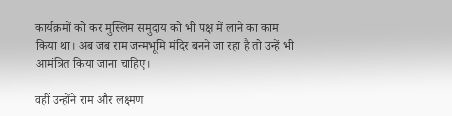कार्यक्रमों को कर मुस्लिम समुदाय को भी पक्ष में लाने का काम किया था। अब जब राम जन्मभूमि मंदिर बनने जा रहा है तो उन्हें भी आमंत्रित किया जाना चाहिए।

वहीं उन्होंने राम और लक्ष्मण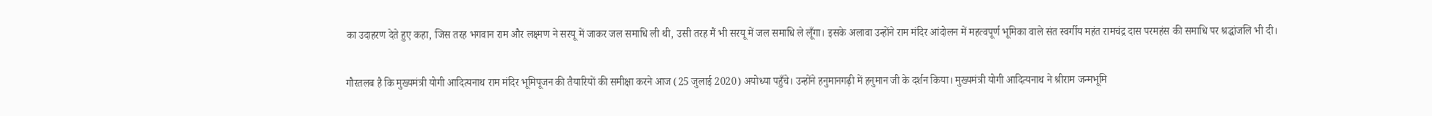का उदाहरण देते हुए कहा, जिस तरह भगवान राम और लक्ष्मण ने सरयू में जाकर जल समाधि ली थी, उसी तरह मैं भी सरयू में जल समाधि ले लूँगा। इसके अलावा उन्होंने राम मंदिर आंदोलन में महत्वपूर्ण भूमिका वाले संत स्वर्गीय महंत रामचंद्र दास परमहंस की समाधि पर श्रद्धांजलि भी दी।

गौरतलब है कि मुख्यमंत्री योगी आदित्यनाथ राम मंदिर भूमिपूजन की तैयारियों की समीक्षा करने आज (25 जुलाई 2020) अयोध्या पहुँचे। उन्होंने हनुमानगढ़ी में हनुमान जी के दर्शन किया। मुख्यमंत्री योगी आदित्यनाथ ने श्रीराम जन्मभूमि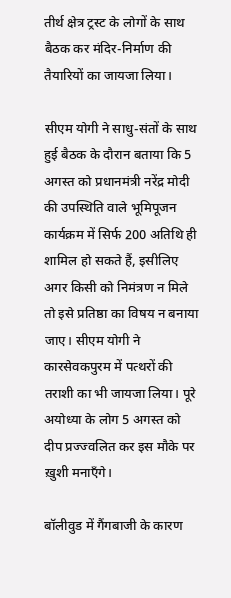तीर्थ क्षेत्र ट्रस्ट के लोगों के साथ बैठक कर मंदिर-निर्माण की तैयारियों का जायजा लिया।

सीएम योगी ने साधु-संतों के साथ हुई बैठक के दौरान बताया कि 5 अगस्त को प्रधानमंत्री नरेंद्र मोदी की उपस्थिति वाले भूमिपूजन कार्यक्रम में सिर्फ 200 अतिथि ही शामिल हो सकते हैं, इसीलिए अगर किसी को निमंत्रण न मिले तो इसे प्रतिष्ठा का विषय न बनाया जाए। सीएम योगी ने कारसेवकपुरम में पत्थरों की तराशी का भी जायजा लिया। पूरे अयोध्या के लोग 5 अगस्त को दीप प्रज्ज्वलित कर इस मौके पर ख़ुशी मनाएँगे।

बॉलीवुड में गैंगबाजी के कारण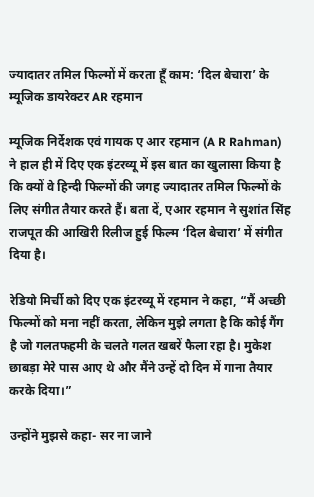ज्यादातर तमिल फिल्मों में करता हूँ काम: ‘दिल बेचारा’ के म्यूजिक डायरेक्टर AR रहमान

म्यूजिक निर्देशक एवं गायक ए आर रहमान (A R Rahman) ने हाल ही में दिए एक इंटरव्यू में इस बात का खुलासा किया है कि क्यों वे हिन्दी फिल्मों की जगह ज्यादातर तमिल फिल्मों के लिए संगीत तैयार करते हैं। बता दें, एआर रहमान ने सुशांत सिंह राजपूत की आखिरी रिलीज हुई फिल्म ‘दिल बेचारा’ में संगीत दिया है।

रेडियो मिर्ची को दिए एक इंटरव्यू में रहमान ने कहा, “मैं अच्छी फिल्मों को मना नहीं करता, लेकिन मुझे लगता है कि कोई गैंग है जो गलतफहमी के चलते गलत खबरें फैला रहा है। मुकेश छाबड़ा मेरे पास आए थे और मैंने उन्हें दो दिन में गाना तैयार करके दिया।”

उन्होंने मुझसे कहा- सर ना जाने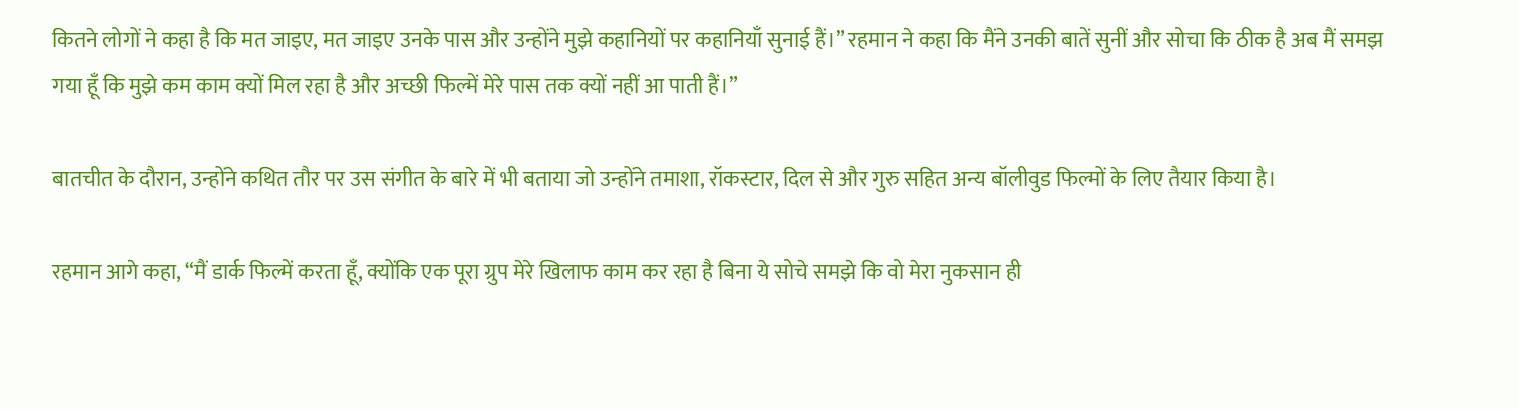कितने लोगों ने कहा है कि मत जाइए, मत जाइए उनके पास और उन्होंने मुझे कहानियों पर कहानियाँ सुनाई हैं।” रहमान ने कहा कि मैंने उनकी बातें सुनीं और सोचा कि ठीक है अब मैं समझ गया हूँ कि मुझे कम काम क्यों मिल रहा है और अच्छी फिल्में मेरे पास तक क्यों नहीं आ पाती हैं।”

बातचीत के दौरान, उन्होंने कथित तौर पर उस संगीत के बारे में भी बताया जो उन्होंने तमाशा, रॉकस्टार, दिल से और गुरु सहित अन्य बॉलीवुड फिल्मों के लिए तैयार किया है।

रहमान आगे कहा, “मैं डार्क फिल्में करता हूँ, क्योंकि एक पूरा ग्रुप मेरे खिलाफ काम कर रहा है बिना ये सोचे समझे कि वो मेरा नुकसान ही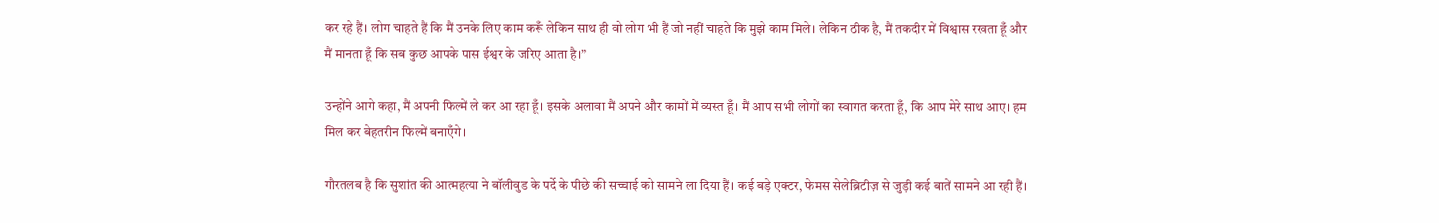कर रहे हैं। लोग चाहते हैं कि मैं उनके लिए काम करूँ लेकिन साथ ही वो लोग भी हैं जो नहीं चाहते कि मुझे काम मिले। लेकिन ठीक है, मैं तकदीर में विश्वास रखता हूँ और मैं मानता हूँ कि सब कुछ आपके पास ईश्वर के जरिए आता है।”

उन्होंने आगे कहा, मैं अपनी फिल्में ले कर आ रहा हूँ। इसके अलावा मैं अपने और कामों में व्यस्त हूँ। मैं आप सभी लोगों का स्वागत करता हूँ, कि आप मेरे साथ आए। हम मिल कर बेहतरीन फिल्में बनाएँगे।

गौरतलब है कि सुशांत की आत्महत्या ने बॉलीवुड के पर्दे के पीछे की सच्चाई को सामने ला दिया हैं। कई बड़े एक्टर, फेमस सेलेब्रिटीज़ से जुड़ी कई बातें सामने आ रही हैं।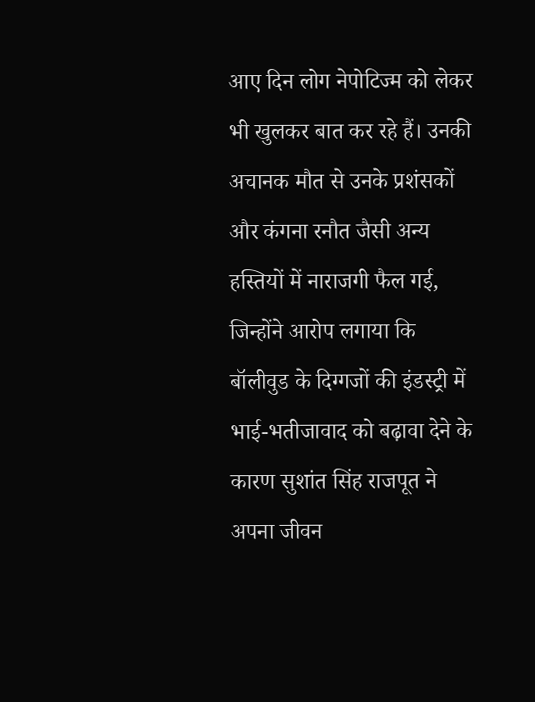आए दिन लोग नेपोटिज्म को लेकर भी खुलकर बात कर रहे हैं। उनकी अचानक मौत से उनके प्रशंसकों और कंगना रनौत जैसी अन्य हस्तियों में नाराजगी फैल गई, जिन्होंने आरोप लगाया कि बॉलीवुड के दिग्गजों की इंडस्ट्री में भाई-भतीजावाद को बढ़ावा देने के कारण सुशांत सिंह राजपूत ने अपना जीवन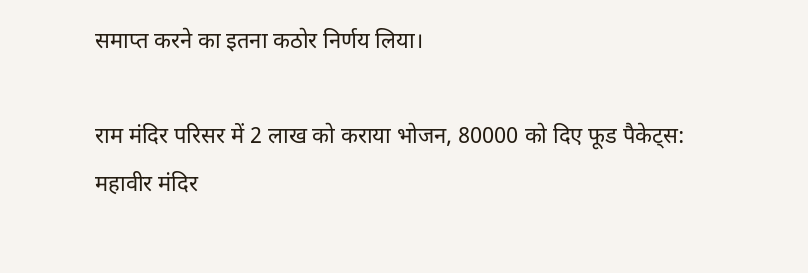समाप्त करने का इतना कठोर निर्णय लिया।

राम मंदिर परिसर में 2 लाख को कराया भोजन, 80000 को दिए फूड पैकेट्स: महावीर मंदिर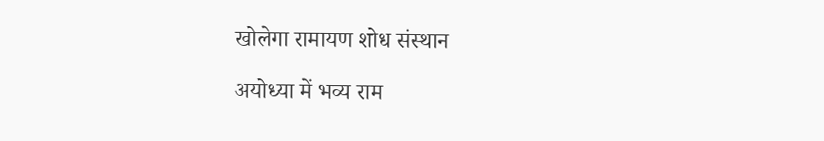खोलेगा रामायण शोध संस्थान

अयोध्या में भव्य राम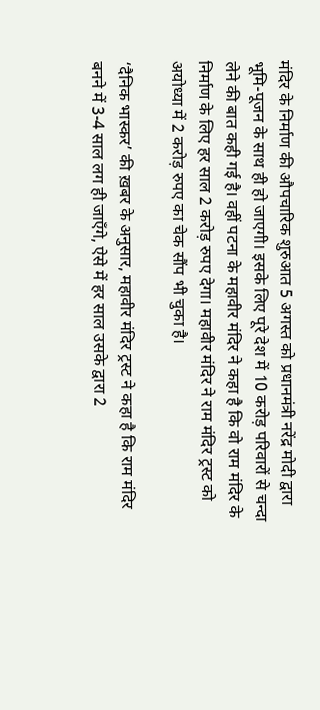मंदिर के निर्माण की औपचारिक शुरुआत 5 अगस्त को प्रधानमंत्री नरेंद्र मोदी द्वारा भूमि-पूजन के साथ ही हो जाएगी। इसके लिए पूरे देश में 10 करोड़ परिवारों से चन्दा लेने की बात कही गई है। वहीं पटना के महावीर मंदिर ने कहा है कि वो राम मंदिर के निर्माण के लिए हर साल 2 करोड़ रुपए देगा। महावीर मंदिर ने राम मंदिर ट्रस्ट को अयोध्या में 2 करोड़ रुपए का चेक सौंप भी चुका है।

‘दैनिक भास्कर’ की ख़बर के अनुसार, महावीर मंदिर ट्रस्ट ने कहा है कि राम मंदिर बनने में 3-4 साल लग ही जाएँगे, ऐसे में हर साल उसके द्वारा 2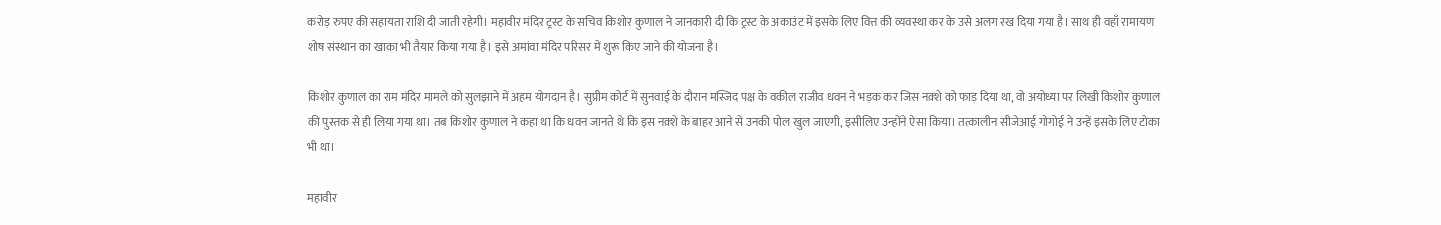करोड़ रुपए की सहायता राशि दी जाती रहेगी। महावीर मंदिर ट्रस्ट के सचिव किशोर कुणाल ने जानकारी दी कि ट्रस्ट के अकाउंट में इसके लिए वित्त की व्यवस्था कर के उसे अलग रख दिया गया है। साथ ही वहाँ रामायण शोष संस्थान का खाका भी तैयार किया गया है। इसे अमांवा मंदिर परिसर में शुरू किए जाने की योजना है।

किशोर कुणाल का राम मंदिर मामले को सुलझाने में अहम योगदान है। सुप्रीम कोर्ट में सुनवाई के दौरान मस्जिद पक्ष के वकील राजीव धवन ने भड़क कर जिस नक़्शे को फाड़ दिया था, वो अयोध्या पर लिखी किशोर कुणाल की पुस्तक से ही लिया गया था। तब किशोर कुणाल ने कहा था कि धवन जानते थे कि इस नक़्शे के बाहर आने से उनकी पोल खुल जाएगी, इसीलिए उन्होंने ऐसा किया। तत्कालीन सीजेआई गोगोई ने उन्हें इसके लिए टोका भी था।

महावीर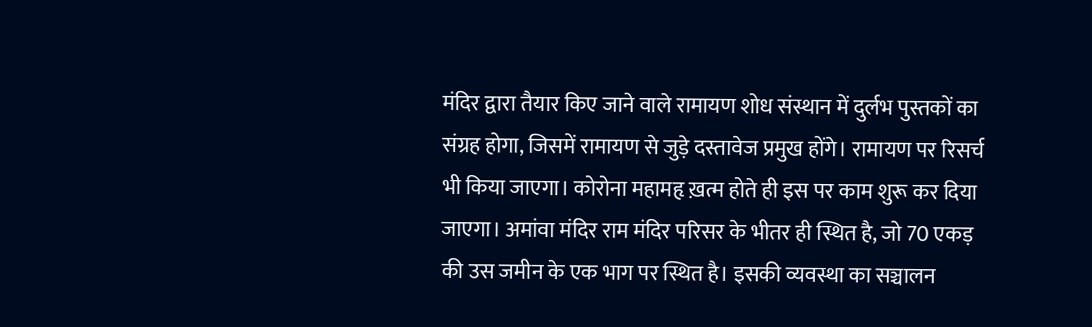मंदिर द्वारा तैयार किए जाने वाले रामायण शोध संस्थान में दुर्लभ पुस्तकों का संग्रह होगा, जिसमें रामायण से जुड़े दस्तावेज प्रमुख होंगे। रामायण पर रिसर्च भी किया जाएगा। कोरोना महामहृ ख़त्म होते ही इस पर काम शुरू कर दिया जाएगा। अमांवा मंदिर राम मंदिर परिसर के भीतर ही स्थित है, जो 70 एकड़ की उस जमीन के एक भाग पर स्थित है। इसकी व्यवस्था का सञ्चालन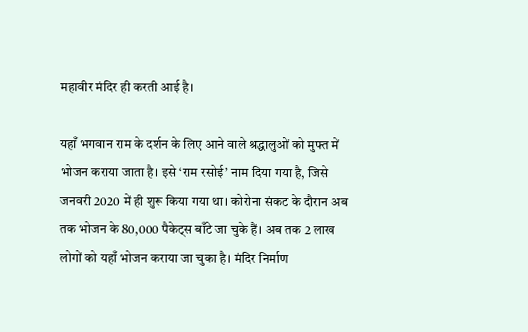महावीर मंदिर ही करती आई है।

यहाँ भगवान राम के दर्शन के लिए आने वाले श्रद्धालुओं को मुफ्त में भोजन कराया जाता है। इसे ‘राम रसोई’ नाम दिया गया है, जिसे जनवरी 2020 में ही शुरू किया गया था। कोरोना संकट के दौरान अब तक भोजन के 80,000 पैकेट्स बाँटे जा चुके हैं। अब तक 2 लाख लोगों को यहाँ भोजन कराया जा चुका है। मंदिर निर्माण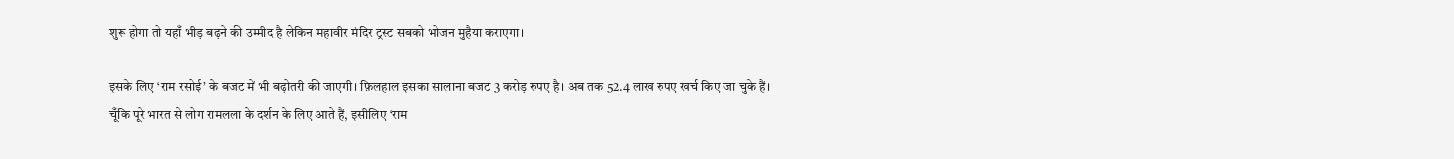शुरू होगा तो यहाँ भीड़ बढ़ने की उम्मीद है लेकिन महावीर मंदिर ट्रस्ट सबको भोजन मुहैया कराएगा।

इसके लिए ‘राम रसोई’ के बजट में भी बढ़ोतरी की जाएगी। फ़िलहाल इसका सालाना बजट 3 करोड़ रुपए है। अब तक 52.4 लाख रुपए खर्च किए जा चुके हैं। चूँकि पूरे भारत से लोग रामलला के दर्शन के लिए आते हैं, इसीलिए ‘राम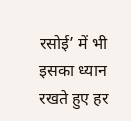रसोई’ में भी इसका ध्यान रखते हुए हर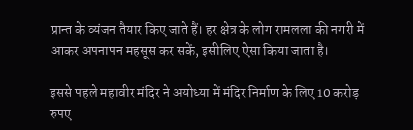प्रान्त के व्यंजन तैयार किए जाते हैं। हर क्षेत्र के लोग रामलला की नगरी में आकर अपनापन महसूस कर सकें, इसीलिए ऐसा किया जाता है।

इससे पहले महावीर मंदिर ने अयोध्या में मंदिर निर्माण के लिए 10 करोड़ रुपए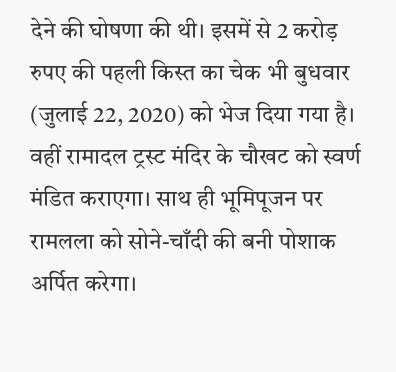देने की घोषणा की थी। इसमें से 2 करोड़ रुपए की पहली किस्त का चेक भी बुधवार (जुलाई 22, 2020) को भेज दिया गया है। वहीं रामादल ट्रस्ट मंदिर के चौखट को स्वर्ण मंडित कराएगा। साथ ही भूमिपूजन पर रामलला को सोने-चाँदी की बनी पोशाक अर्पित करेगा।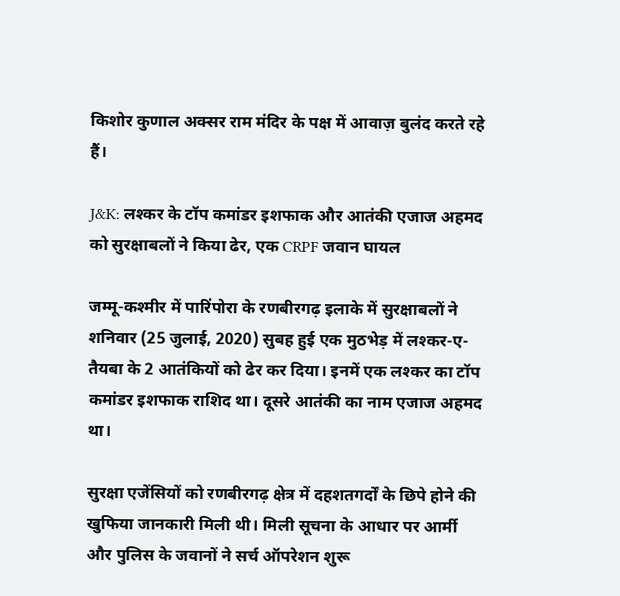किशोर कुणाल अक्सर राम मंदिर के पक्ष में आवाज़ बुलंद करते रहे हैं।

J&K: लश्कर के टॉप कमांडर इशफाक और आतंकी एजाज अहमद को सुरक्षाबलों ने किया ढेर, एक CRPF जवान घायल

जम्मू-कश्मीर में पारिंपोरा के रणबीरगढ़ इलाके में सुरक्षाबलों ने शनिवार (25 जुलाई, 2020) सुबह हुई एक मुठभेड़ में लश्कर-ए-तैयबा के 2 आतंकियों को ढेर कर दिया। इनमें एक लश्कर का टॉप कमांडर इशफाक राशिद था। दूसरे आतंकी का नाम एजाज अहमद था।

सुरक्षा एजेंसियों को रणबीरगढ़ क्षेत्र में दहशतगर्दों के छिपे होने की खुफिया जानकारी मिली थी। मिली सूचना के आधार पर आर्मी और पुलिस के जवानों ने सर्च ऑपरेशन शुरू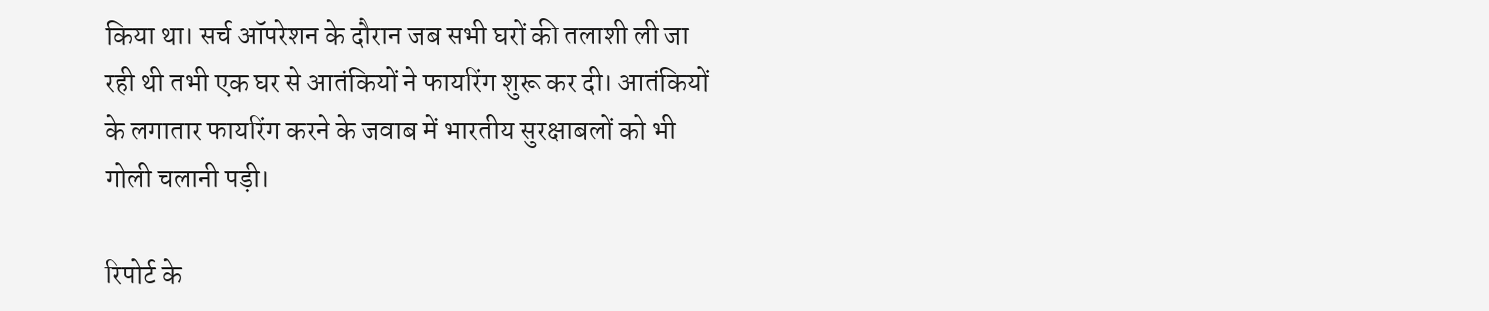किया था। सर्च ऑपरेशन के दौरान जब सभी घरों की तलाशी ली जा रही थी तभी एक घर से आतंकियों ने फायरिंग शुरू कर दी। आतंकियों के लगातार फायरिंग करने के जवाब में भारतीय सुरक्षाबलों को भी गोली चलानी पड़ी।

रिपोर्ट के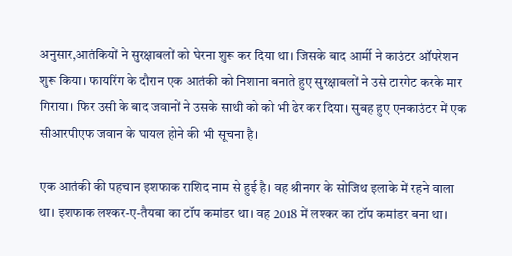अनुसार,आतंकियों ने सुरक्षाबलों को घेरना शुरू कर दिया था। जिसके बाद आर्मी ने काउंटर ऑपरेशन शुरू किया। फायरिंग के दौरान एक आतंकी को निशाना बनाते हुए सुरक्षाबलों ने उसे टारगेट करके मार गिराया। फिर उसी के बाद जवानों ने उसके साथी को को भी ढेर कर दिया। सुबह हुए एनकाउंटर में एक सीआरपीएफ जवान के घायल होने की भी सूचना है।

एक आतंकी की पहचान इशफाक राशिद नाम से हुई है। वह श्रीनगर के सोजिथ इलाके में रहने वाला था। इशफाक लश्कर-ए-तैयबा का टॉप कमांडर था। वह 2018 में लश्कर का टॉप कमांडर बना था।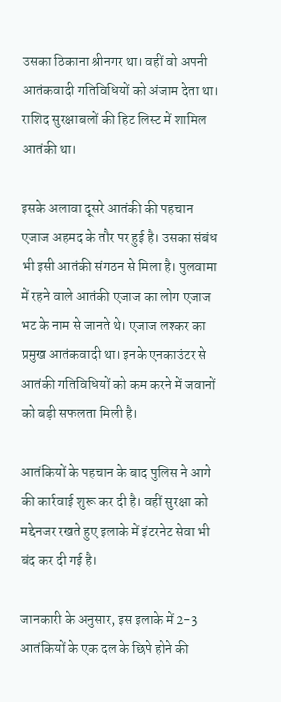उसका ठिकाना श्रीनगर था। वहीं वो अपनी आतंकवादी गतिविधियों को अंजाम देता था। राशिद सुरक्षाबलों की हिट लिस्ट में शामिल आतंकी था।

इसके अलावा दूसरे आतंकी की पहचान एजाज अहमद के तौर पर हुई है। उसका संबंध भी इसी आतंकी संगठन से मिला है। पुलवामा में रहने वाले आतंकी एजाज का लोग एजाज भट के नाम से जानते थे। एजाज लश्कर का प्रमुख आतंकवादी था। इनके एनकाउंटर से आतंकी गतिविधियों को कम करने में जवानों को बड़ी सफलता मिली है।

आतंकियों के पहचान के बाद पुलिस ने आगे की कार्रवाई शुरू कर दी है। वहीं सुरक्षा को मद्देनजर रखते हुए इलाके में इंटरनेट सेवा भी बंद कर दी गई है।

जानकारी के अनुसार, इस इलाके में 2-3 आतंकियों के एक दल के छिपे होने की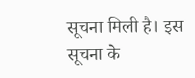सूचना मिली है। इस सूचना के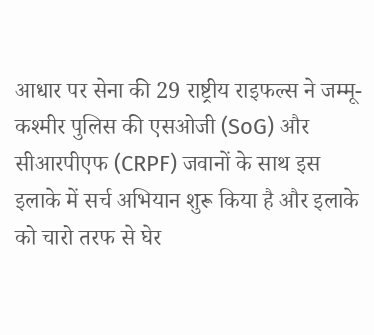आधार पर सेना की 29 राष्ट्रीय राइफल्स ने जम्मू-कश्मीर पुलिस की एसओजी (SoG) और सीआरपीएफ (CRPF) जवानों के साथ इस इलाके में सर्च अभियान शुरू किया है और इलाके को चारो तरफ से घेर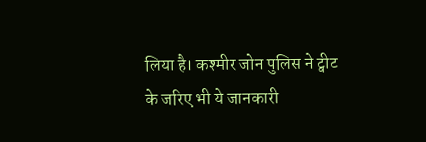लिया है। कश्मीर जोन पुलिस ने ट्वीट के जरिए भी ये जानकारी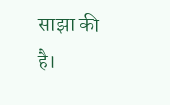साझा की है।